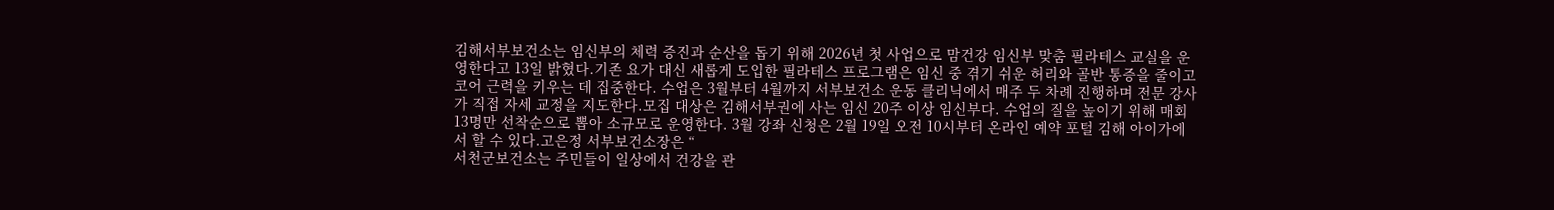김해서부보건소는 임신부의 체력 증진과 순산을 돕기 위해 2026년 첫 사업으로 맘건강 임신부 맞춤 필라테스 교실을 운영한다고 13일 밝혔다.기존 요가 대신 새롭게 도입한 필라테스 프로그램은 임신 중 겪기 쉬운 허리와 골반 통증을 줄이고 코어 근력을 키우는 데 집중한다. 수업은 3월부터 4월까지 서부보건소 운동 클리닉에서 매주 두 차례 진행하며 전문 강사가 직접 자세 교정을 지도한다.모집 대상은 김해서부권에 사는 임신 20주 이상 임신부다. 수업의 질을 높이기 위해 매회 13명만 선착순으로 뽑아 소규모로 운영한다. 3월 강좌 신청은 2월 19일 오전 10시부터 온라인 예약 포털 김해 아이가에서 할 수 있다.고은정 서부보건소장은 “
서천군보건소는 주민들이 일상에서 건강을 관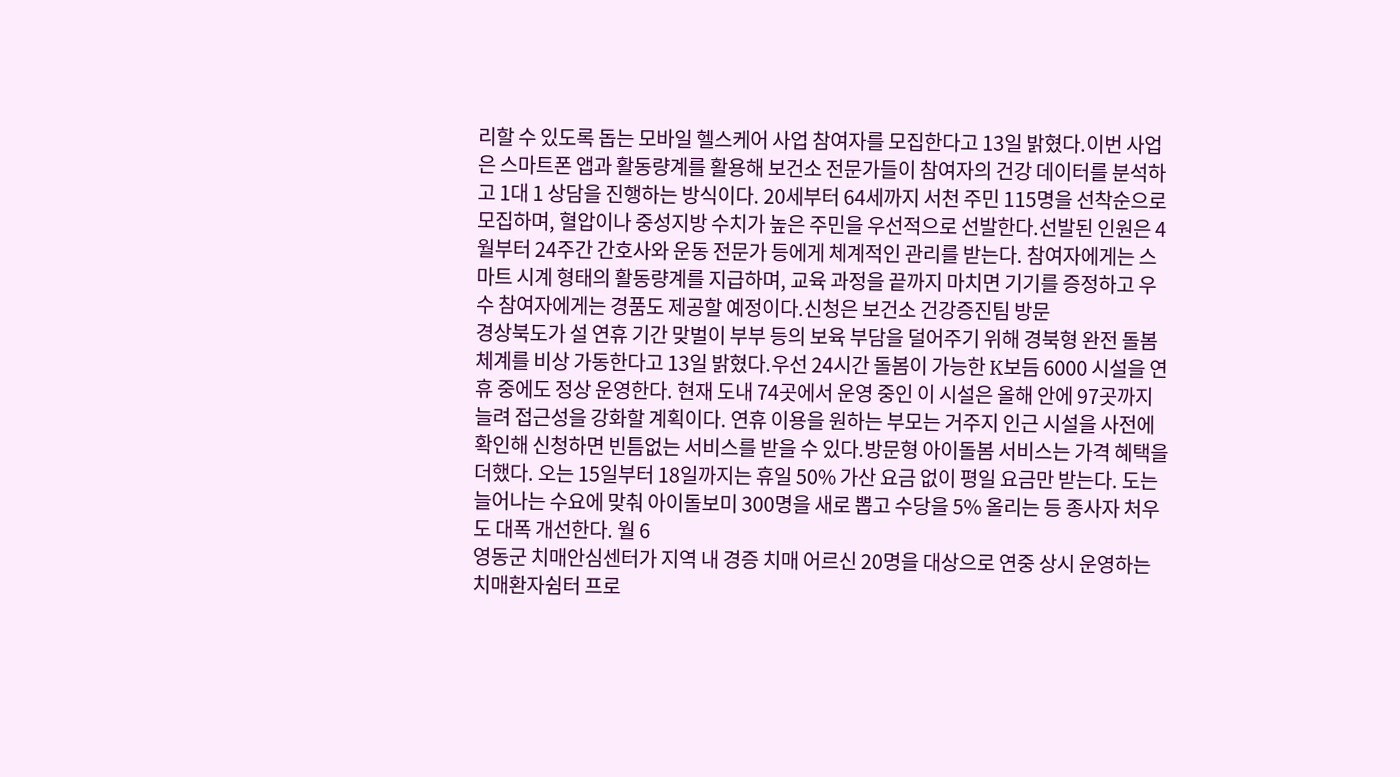리할 수 있도록 돕는 모바일 헬스케어 사업 참여자를 모집한다고 13일 밝혔다.이번 사업은 스마트폰 앱과 활동량계를 활용해 보건소 전문가들이 참여자의 건강 데이터를 분석하고 1대 1 상담을 진행하는 방식이다. 20세부터 64세까지 서천 주민 115명을 선착순으로 모집하며, 혈압이나 중성지방 수치가 높은 주민을 우선적으로 선발한다.선발된 인원은 4월부터 24주간 간호사와 운동 전문가 등에게 체계적인 관리를 받는다. 참여자에게는 스마트 시계 형태의 활동량계를 지급하며, 교육 과정을 끝까지 마치면 기기를 증정하고 우수 참여자에게는 경품도 제공할 예정이다.신청은 보건소 건강증진팀 방문
경상북도가 설 연휴 기간 맞벌이 부부 등의 보육 부담을 덜어주기 위해 경북형 완전 돌봄 체계를 비상 가동한다고 13일 밝혔다.우선 24시간 돌봄이 가능한 K보듬 6000 시설을 연휴 중에도 정상 운영한다. 현재 도내 74곳에서 운영 중인 이 시설은 올해 안에 97곳까지 늘려 접근성을 강화할 계획이다. 연휴 이용을 원하는 부모는 거주지 인근 시설을 사전에 확인해 신청하면 빈틈없는 서비스를 받을 수 있다.방문형 아이돌봄 서비스는 가격 혜택을 더했다. 오는 15일부터 18일까지는 휴일 50% 가산 요금 없이 평일 요금만 받는다. 도는 늘어나는 수요에 맞춰 아이돌보미 300명을 새로 뽑고 수당을 5% 올리는 등 종사자 처우도 대폭 개선한다. 월 6
영동군 치매안심센터가 지역 내 경증 치매 어르신 20명을 대상으로 연중 상시 운영하는 치매환자쉼터 프로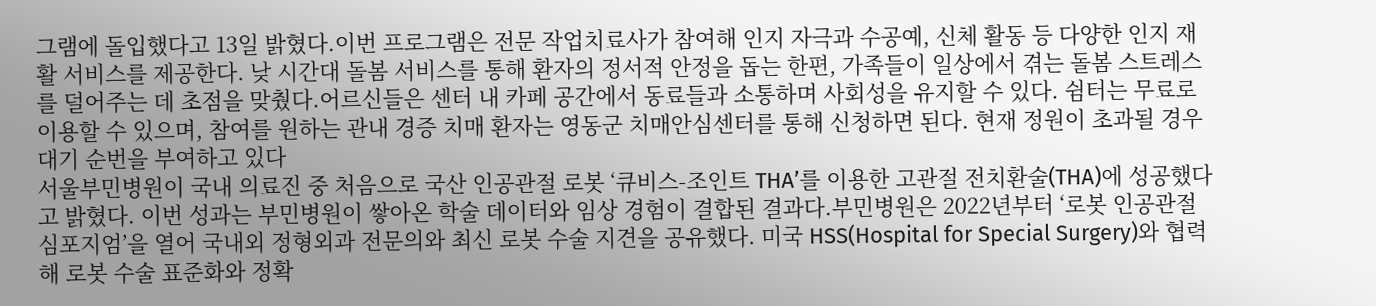그램에 돌입했다고 13일 밝혔다.이번 프로그램은 전문 작업치료사가 참여해 인지 자극과 수공예, 신체 활동 등 다양한 인지 재활 서비스를 제공한다. 낮 시간대 돌봄 서비스를 통해 환자의 정서적 안정을 돕는 한편, 가족들이 일상에서 겪는 돌봄 스트레스를 덜어주는 데 초점을 맞췄다.어르신들은 센터 내 카페 공간에서 동료들과 소통하며 사회성을 유지할 수 있다. 쉼터는 무료로 이용할 수 있으며, 참여를 원하는 관내 경증 치매 환자는 영동군 치매안심센터를 통해 신청하면 된다. 현재 정원이 초과될 경우 대기 순번을 부여하고 있다
서울부민병원이 국내 의료진 중 처음으로 국산 인공관절 로봇 ‘큐비스-조인트 THA’를 이용한 고관절 전치환술(THA)에 성공했다고 밝혔다. 이번 성과는 부민병원이 쌓아온 학술 데이터와 임상 경험이 결합된 결과다.부민병원은 2022년부터 ‘로봇 인공관절 심포지엄’을 열어 국내외 정형외과 전문의와 최신 로봇 수술 지견을 공유했다. 미국 HSS(Hospital for Special Surgery)와 협력해 로봇 수술 표준화와 정확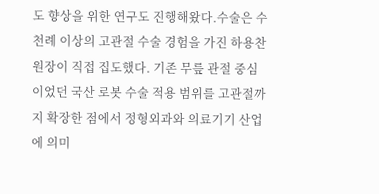도 향상을 위한 연구도 진행해왔다.수술은 수천례 이상의 고관절 수술 경험을 가진 하용찬 원장이 직접 집도했다. 기존 무릎 관절 중심이었던 국산 로봇 수술 적용 범위를 고관절까지 확장한 점에서 정형외과와 의료기기 산업에 의미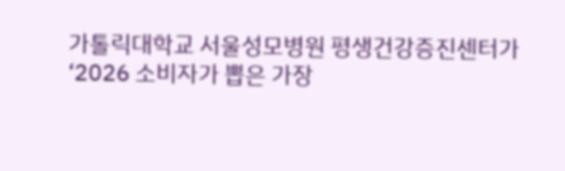가톨릭대학교 서울성모병원 평생건강증진센터가 ‘2026 소비자가 뽑은 가장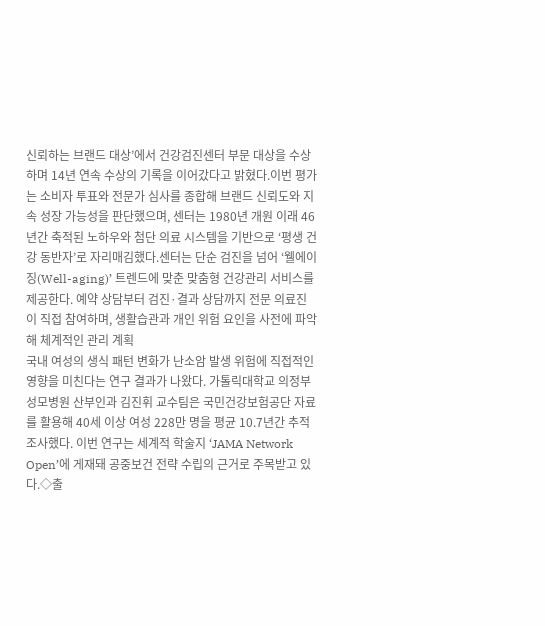신뢰하는 브랜드 대상’에서 건강검진센터 부문 대상을 수상하며 14년 연속 수상의 기록을 이어갔다고 밝혔다.이번 평가는 소비자 투표와 전문가 심사를 종합해 브랜드 신뢰도와 지속 성장 가능성을 판단했으며, 센터는 1980년 개원 이래 46년간 축적된 노하우와 첨단 의료 시스템을 기반으로 ‘평생 건강 동반자’로 자리매김했다.센터는 단순 검진을 넘어 ‘웰에이징(Well-aging)’ 트렌드에 맞춘 맞춤형 건강관리 서비스를 제공한다. 예약 상담부터 검진·결과 상담까지 전문 의료진이 직접 참여하며, 생활습관과 개인 위험 요인을 사전에 파악해 체계적인 관리 계획
국내 여성의 생식 패턴 변화가 난소암 발생 위험에 직접적인 영향을 미친다는 연구 결과가 나왔다. 가톨릭대학교 의정부성모병원 산부인과 김진휘 교수팀은 국민건강보험공단 자료를 활용해 40세 이상 여성 228만 명을 평균 10.7년간 추적 조사했다. 이번 연구는 세계적 학술지 ‘JAMA Network Open’에 게재돼 공중보건 전략 수립의 근거로 주목받고 있다.◇출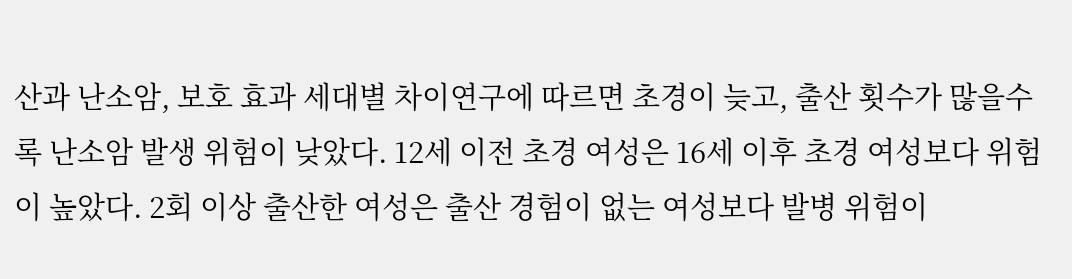산과 난소암, 보호 효과 세대별 차이연구에 따르면 초경이 늦고, 출산 횟수가 많을수록 난소암 발생 위험이 낮았다. 12세 이전 초경 여성은 16세 이후 초경 여성보다 위험이 높았다. 2회 이상 출산한 여성은 출산 경험이 없는 여성보다 발병 위험이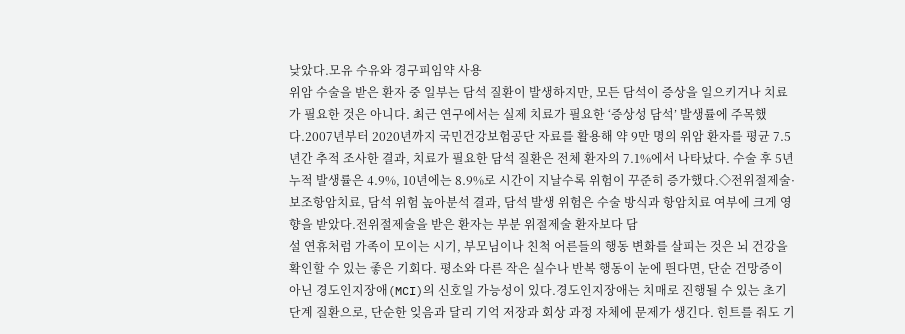낮았다.모유 수유와 경구피임약 사용
위암 수술을 받은 환자 중 일부는 담석 질환이 발생하지만, 모든 담석이 증상을 일으키거나 치료가 필요한 것은 아니다. 최근 연구에서는 실제 치료가 필요한 ‘증상성 담석’ 발생률에 주목했다.2007년부터 2020년까지 국민건강보험공단 자료를 활용해 약 9만 명의 위암 환자를 평균 7.5년간 추적 조사한 결과, 치료가 필요한 담석 질환은 전체 환자의 7.1%에서 나타났다. 수술 후 5년 누적 발생률은 4.9%, 10년에는 8.9%로 시간이 지날수록 위험이 꾸준히 증가했다.◇전위절제술·보조항암치료, 담석 위험 높아분석 결과, 담석 발생 위험은 수술 방식과 항암치료 여부에 크게 영향을 받았다.전위절제술을 받은 환자는 부분 위절제술 환자보다 담
설 연휴처럼 가족이 모이는 시기, 부모님이나 친척 어른들의 행동 변화를 살피는 것은 뇌 건강을 확인할 수 있는 좋은 기회다. 평소와 다른 작은 실수나 반복 행동이 눈에 띈다면, 단순 건망증이 아닌 경도인지장애(MCI)의 신호일 가능성이 있다.경도인지장애는 치매로 진행될 수 있는 초기 단계 질환으로, 단순한 잊음과 달리 기억 저장과 회상 과정 자체에 문제가 생긴다. 힌트를 줘도 기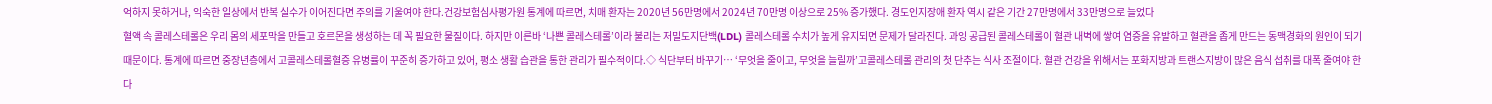억하지 못하거나, 익숙한 일상에서 반복 실수가 이어진다면 주의를 기울여야 한다.건강보험심사평가원 통계에 따르면, 치매 환자는 2020년 56만명에서 2024년 70만명 이상으로 25% 증가했다. 경도인지장애 환자 역시 같은 기간 27만명에서 33만명으로 늘었다
혈액 속 콜레스테롤은 우리 몸의 세포막을 만들고 호르몬을 생성하는 데 꼭 필요한 물질이다. 하지만 이른바 ‘나쁜 콜레스테롤’이라 불리는 저밀도지단백(LDL) 콜레스테롤 수치가 높게 유지되면 문제가 달라진다. 과잉 공급된 콜레스테롤이 혈관 내벽에 쌓여 염증을 유발하고 혈관을 좁게 만드는 동맥경화의 원인이 되기 때문이다. 통계에 따르면 중장년층에서 고콜레스테롤혈증 유병률이 꾸준히 증가하고 있어, 평소 생활 습관을 통한 관리가 필수적이다.◇ 식단부터 바꾸기… ‘무엇을 줄이고, 무엇을 늘릴까’고콜레스테롤 관리의 첫 단추는 식사 조절이다. 혈관 건강을 위해서는 포화지방과 트랜스지방이 많은 음식 섭취를 대폭 줄여야 한다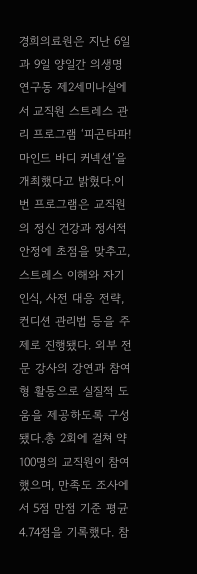경희의료원은 지난 6일과 9일 양일간 의생명연구동 제2세미나실에서 교직원 스트레스 관리 프로그램 ‘피곤타파! 마인드 바디 커넥션’을 개최했다고 밝혔다.이번 프로그램은 교직원의 정신 건강과 정서적 안정에 초점을 맞추고, 스트레스 이해와 자기 인식, 사전 대응 전략, 컨디션 관리법 등을 주제로 진행됐다. 외부 전문 강사의 강연과 참여형 활동으로 실질적 도움을 제공하도록 구성됐다.총 2회에 걸쳐 약 100명의 교직원이 참여했으며, 만족도 조사에서 5점 만점 기준 평균 4.74점을 기록했다. 참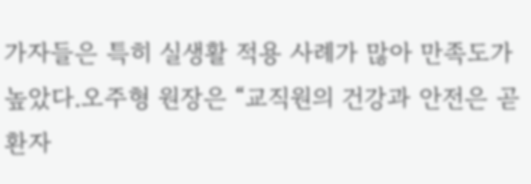가자들은 특히 실생활 적용 사례가 많아 만족도가 높았다.오주형 원장은 “교직원의 건강과 안전은 곧 환자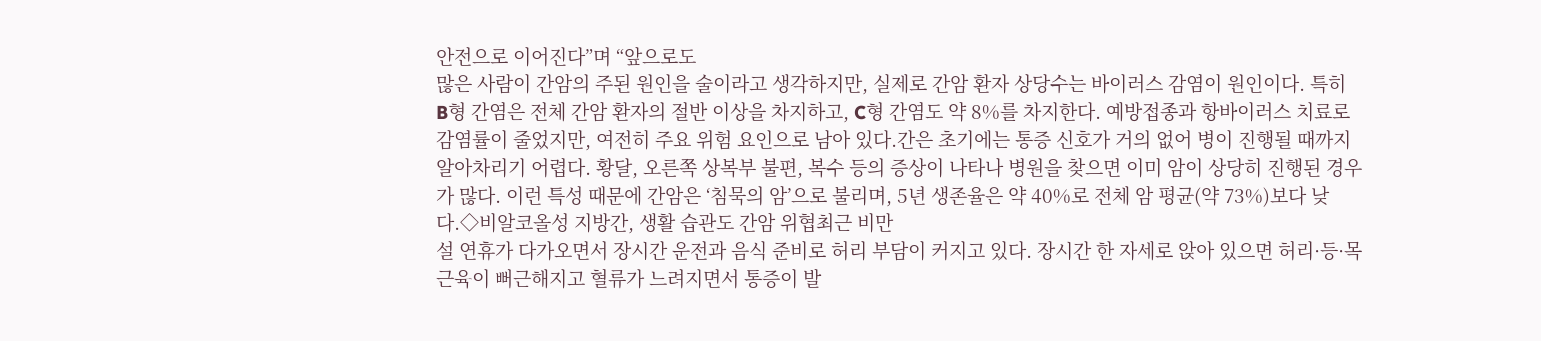안전으로 이어진다”며 “앞으로도
많은 사람이 간암의 주된 원인을 술이라고 생각하지만, 실제로 간암 환자 상당수는 바이러스 감염이 원인이다. 특히 B형 간염은 전체 간암 환자의 절반 이상을 차지하고, C형 간염도 약 8%를 차지한다. 예방접종과 항바이러스 치료로 감염률이 줄었지만, 여전히 주요 위험 요인으로 남아 있다.간은 초기에는 통증 신호가 거의 없어 병이 진행될 때까지 알아차리기 어렵다. 황달, 오른쪽 상복부 불편, 복수 등의 증상이 나타나 병원을 찾으면 이미 암이 상당히 진행된 경우가 많다. 이런 특성 때문에 간암은 ‘침묵의 암’으로 불리며, 5년 생존율은 약 40%로 전체 암 평균(약 73%)보다 낮다.◇비알코올성 지방간, 생활 습관도 간암 위협최근 비만
설 연휴가 다가오면서 장시간 운전과 음식 준비로 허리 부담이 커지고 있다. 장시간 한 자세로 앉아 있으면 허리·등·목 근육이 뻐근해지고 혈류가 느려지면서 통증이 발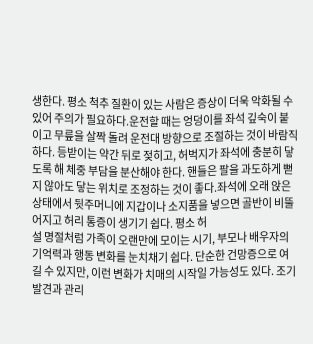생한다. 평소 척추 질환이 있는 사람은 증상이 더욱 악화될 수 있어 주의가 필요하다.운전할 때는 엉덩이를 좌석 깊숙이 붙이고 무릎을 살짝 돌려 운전대 방향으로 조절하는 것이 바람직하다. 등받이는 약간 뒤로 젖히고, 허벅지가 좌석에 충분히 닿도록 해 체중 부담을 분산해야 한다. 핸들은 팔을 과도하게 뻗지 않아도 닿는 위치로 조정하는 것이 좋다.좌석에 오래 앉은 상태에서 뒷주머니에 지갑이나 소지품을 넣으면 골반이 비뚤어지고 허리 통증이 생기기 쉽다. 평소 허
설 명절처럼 가족이 오랜만에 모이는 시기, 부모나 배우자의 기억력과 행동 변화를 눈치채기 쉽다. 단순한 건망증으로 여길 수 있지만, 이런 변화가 치매의 시작일 가능성도 있다. 조기 발견과 관리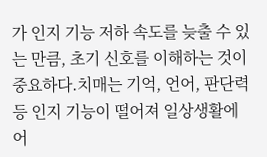가 인지 기능 저하 속도를 늦출 수 있는 만큼, 초기 신호를 이해하는 것이 중요하다.치매는 기억, 언어, 판단력 등 인지 기능이 떨어져 일상생활에 어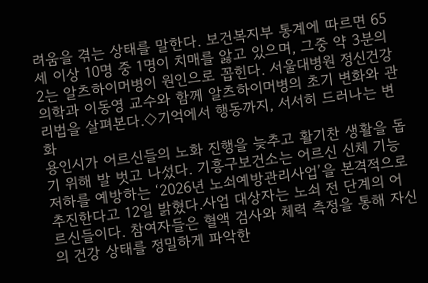려움을 겪는 상태를 말한다. 보건복지부 통계에 따르면 65세 이상 10명 중 1명이 치매를 앓고 있으며, 그중 약 3분의 2는 알츠하이머병이 원인으로 꼽힌다. 서울대병원 정신건강의학과 이동영 교수와 함께 알츠하이머병의 초기 변화와 관리법을 살펴본다.◇기억에서 행동까지, 서서히 드러나는 변화
용인시가 어르신들의 노화 진행을 늦추고 활기찬 생활을 돕기 위해 발 벗고 나섰다. 기흥구보건소는 어르신 신체 기능 저하를 예방하는 ‘2026년 노쇠예방관리사업’을 본격적으로 추진한다고 12일 밝혔다.사업 대상자는 노쇠 전 단계의 어르신들이다. 참여자들은 혈액 검사와 체력 측정을 통해 자신의 건강 상태를 정밀하게 파악한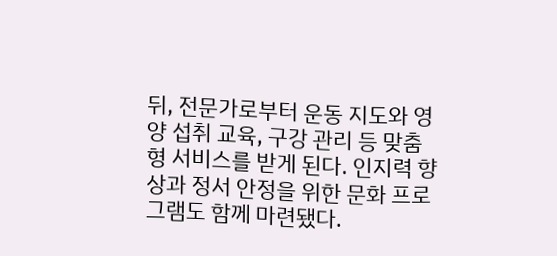뒤, 전문가로부터 운동 지도와 영양 섭취 교육, 구강 관리 등 맞춤형 서비스를 받게 된다. 인지력 향상과 정서 안정을 위한 문화 프로그램도 함께 마련됐다.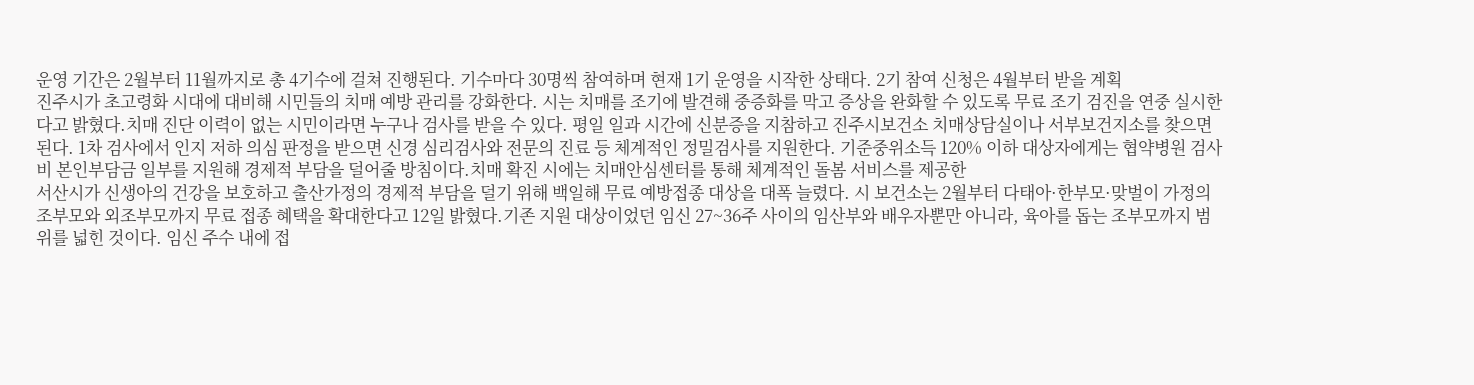운영 기간은 2월부터 11월까지로 총 4기수에 걸쳐 진행된다. 기수마다 30명씩 참여하며 현재 1기 운영을 시작한 상태다. 2기 참여 신청은 4월부터 받을 계획
진주시가 초고령화 시대에 대비해 시민들의 치매 예방 관리를 강화한다. 시는 치매를 조기에 발견해 중증화를 막고 증상을 완화할 수 있도록 무료 조기 검진을 연중 실시한다고 밝혔다.치매 진단 이력이 없는 시민이라면 누구나 검사를 받을 수 있다. 평일 일과 시간에 신분증을 지참하고 진주시보건소 치매상담실이나 서부보건지소를 찾으면 된다. 1차 검사에서 인지 저하 의심 판정을 받으면 신경 심리검사와 전문의 진료 등 체계적인 정밀검사를 지원한다. 기준중위소득 120% 이하 대상자에게는 협약병원 검사비 본인부담금 일부를 지원해 경제적 부담을 덜어줄 방침이다.치매 확진 시에는 치매안심센터를 통해 체계적인 돌봄 서비스를 제공한
서산시가 신생아의 건강을 보호하고 출산가정의 경제적 부담을 덜기 위해 백일해 무료 예방접종 대상을 대폭 늘렸다. 시 보건소는 2월부터 다태아·한부모·맞벌이 가정의 조부모와 외조부모까지 무료 접종 혜택을 확대한다고 12일 밝혔다.기존 지원 대상이었던 임신 27~36주 사이의 임산부와 배우자뿐만 아니라, 육아를 돕는 조부모까지 범위를 넓힌 것이다. 임신 주수 내에 접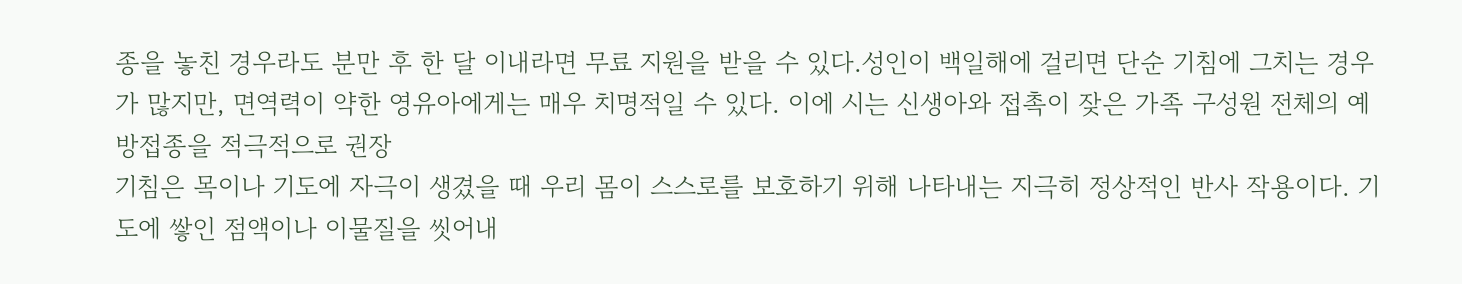종을 놓친 경우라도 분만 후 한 달 이내라면 무료 지원을 받을 수 있다.성인이 백일해에 걸리면 단순 기침에 그치는 경우가 많지만, 면역력이 약한 영유아에게는 매우 치명적일 수 있다. 이에 시는 신생아와 접촉이 잦은 가족 구성원 전체의 예방접종을 적극적으로 권장
기침은 목이나 기도에 자극이 생겼을 때 우리 몸이 스스로를 보호하기 위해 나타내는 지극히 정상적인 반사 작용이다. 기도에 쌓인 점액이나 이물질을 씻어내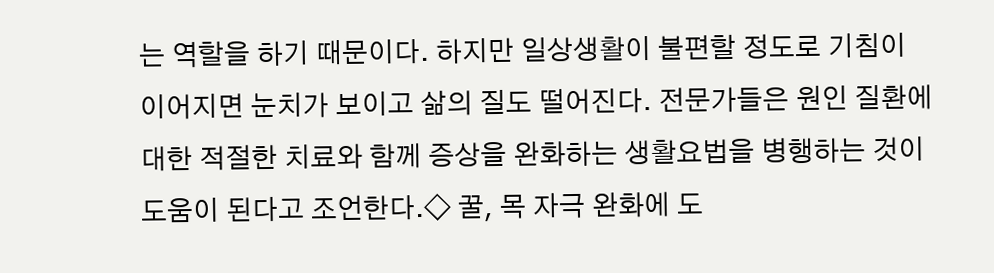는 역할을 하기 때문이다. 하지만 일상생활이 불편할 정도로 기침이 이어지면 눈치가 보이고 삶의 질도 떨어진다. 전문가들은 원인 질환에 대한 적절한 치료와 함께 증상을 완화하는 생활요법을 병행하는 것이 도움이 된다고 조언한다.◇ 꿀, 목 자극 완화에 도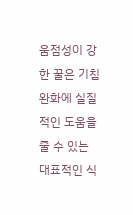움점성이 강한 꿀은 기침 완화에 실질적인 도움을 줄 수 있는 대표적인 식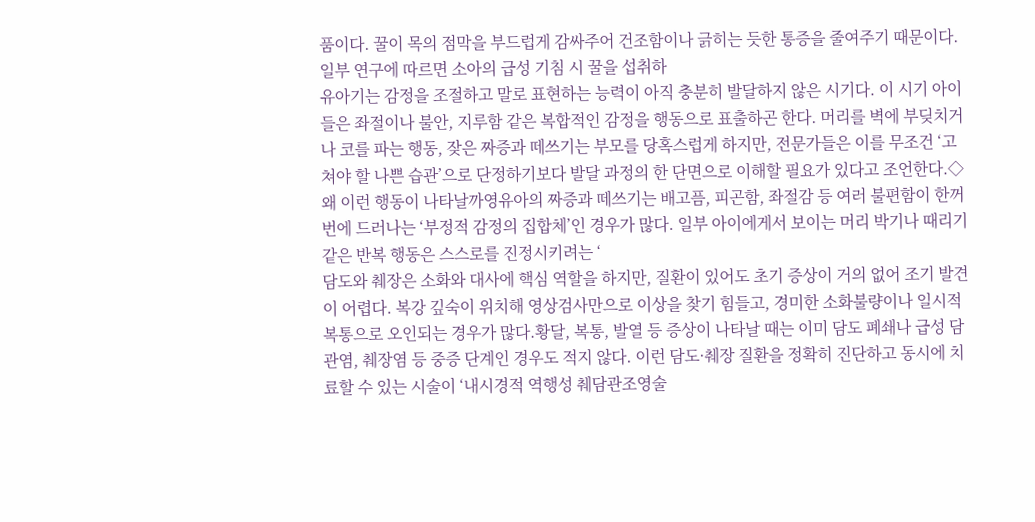품이다. 꿀이 목의 점막을 부드럽게 감싸주어 건조함이나 긁히는 듯한 통증을 줄여주기 때문이다. 일부 연구에 따르면 소아의 급성 기침 시 꿀을 섭취하
유아기는 감정을 조절하고 말로 표현하는 능력이 아직 충분히 발달하지 않은 시기다. 이 시기 아이들은 좌절이나 불안, 지루함 같은 복합적인 감정을 행동으로 표출하곤 한다. 머리를 벽에 부딪치거나 코를 파는 행동, 잦은 짜증과 떼쓰기는 부모를 당혹스럽게 하지만, 전문가들은 이를 무조건 ‘고쳐야 할 나쁜 습관’으로 단정하기보다 발달 과정의 한 단면으로 이해할 필요가 있다고 조언한다.◇ 왜 이런 행동이 나타날까영유아의 짜증과 떼쓰기는 배고픔, 피곤함, 좌절감 등 여러 불편함이 한꺼번에 드러나는 ‘부정적 감정의 집합체’인 경우가 많다. 일부 아이에게서 보이는 머리 박기나 때리기 같은 반복 행동은 스스로를 진정시키려는 ‘
담도와 췌장은 소화와 대사에 핵심 역할을 하지만, 질환이 있어도 초기 증상이 거의 없어 조기 발견이 어렵다. 복강 깊숙이 위치해 영상검사만으로 이상을 찾기 힘들고, 경미한 소화불량이나 일시적 복통으로 오인되는 경우가 많다.황달, 복통, 발열 등 증상이 나타날 때는 이미 담도 폐쇄나 급성 담관염, 췌장염 등 중증 단계인 경우도 적지 않다. 이런 담도·췌장 질환을 정확히 진단하고 동시에 치료할 수 있는 시술이 ‘내시경적 역행성 췌담관조영술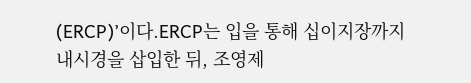(ERCP)’이다.ERCP는 입을 통해 십이지장까지 내시경을 삽입한 뒤, 조영제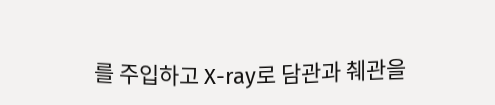를 주입하고 X-ray로 담관과 췌관을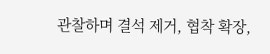관찰하며 결석 제거, 협착 확장,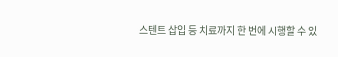스텐트 삽입 등 치료까지 한 번에 시행할 수 있